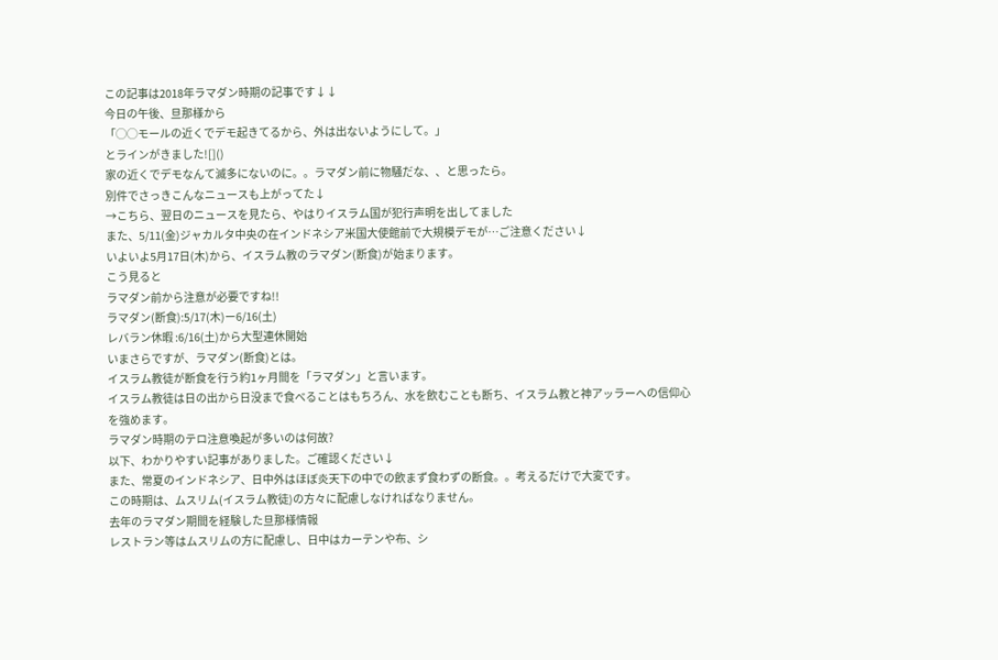この記事は2018年ラマダン時期の記事です↓↓
今日の午後、旦那様から
「◯◯モールの近くでデモ起きてるから、外は出ないようにして。」
とラインがきました![]()
家の近くでデモなんて滅多にないのに。。ラマダン前に物騒だな、、と思ったら。
別件でさっきこんなニュースも上がってた↓
→こちら、翌日のニュースを見たら、やはりイスラム国が犯行声明を出してました
また、5/11(金)ジャカルタ中央の在インドネシア米国大使館前で大規模デモが…ご注意ください↓
いよいよ5月17日(木)から、イスラム教のラマダン(断食)が始まります。
こう見ると
ラマダン前から注意が必要ですね!!
ラマダン(断食):5/17(木)ー6/16(土)
レバラン休暇 :6/16(土)から大型連休開始
いまさらですが、ラマダン(断食)とは。
イスラム教徒が断食を行う約1ヶ月間を「ラマダン」と言います。
イスラム教徒は日の出から日没まで食べることはもちろん、水を飲むことも断ち、イスラム教と神アッラーへの信仰心を強めます。
ラマダン時期のテロ注意喚起が多いのは何故?
以下、わかりやすい記事がありました。ご確認ください↓
また、常夏のインドネシア、日中外はほぼ炎天下の中での飲まず食わずの断食。。考えるだけで大変です。
この時期は、ムスリム(イスラム教徒)の方々に配慮しなければなりません。
去年のラマダン期間を経験した旦那様情報
レストラン等はムスリムの方に配慮し、日中はカーテンや布、シ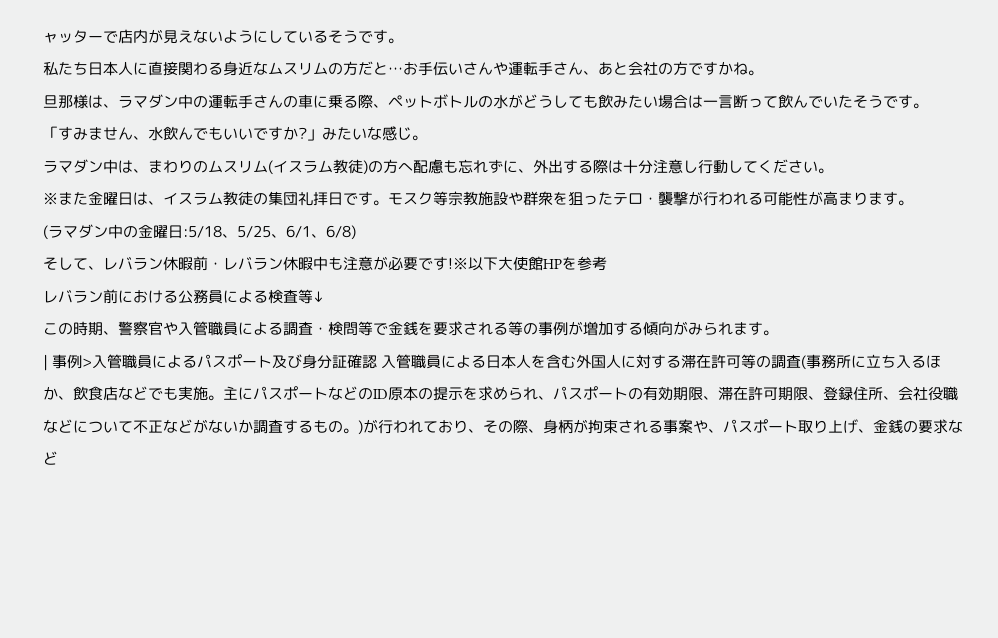ャッターで店内が見えないようにしているそうです。
私たち日本人に直接関わる身近なムスリムの方だと…お手伝いさんや運転手さん、あと会社の方ですかね。
旦那様は、ラマダン中の運転手さんの車に乗る際、ペットボトルの水がどうしても飲みたい場合は一言断って飲んでいたそうです。
「すみません、水飲んでもいいですか?」みたいな感じ。
ラマダン中は、まわりのムスリム(イスラム教徒)の方へ配慮も忘れずに、外出する際は十分注意し行動してください。
※また金曜日は、イスラム教徒の集団礼拝日です。モスク等宗教施設や群衆を狙ったテロ・襲撃が行われる可能性が高まります。
(ラマダン中の金曜日:5/18、5/25、6/1、6/8)
そして、レバラン休暇前・レバラン休暇中も注意が必要です!※以下大使館HPを参考
レバラン前における公務員による検査等↓
この時期、警察官や入管職員による調査・検問等で金銭を要求される等の事例が増加する傾向がみられます。
| 事例>入管職員によるパスポート及び身分証確認 入管職員による日本人を含む外国人に対する滞在許可等の調査(事務所に立ち入るほか、飲食店などでも実施。主にパスポートなどのID原本の提示を求められ、パスポートの有効期限、滞在許可期限、登録住所、会社役職などについて不正などがないか調査するもの。)が行われており、その際、身柄が拘束される事案や、パスポート取り上げ、金銭の要求など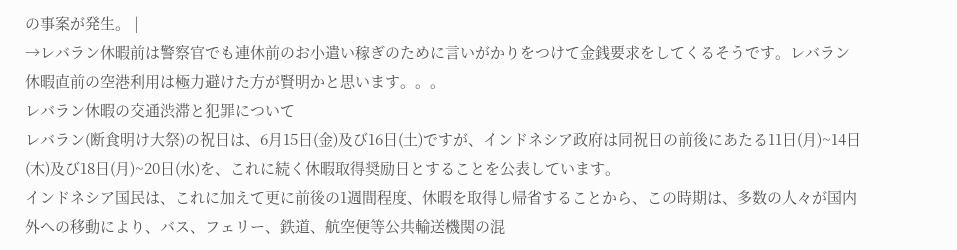の事案が発生。 |
→レバラン休暇前は警察官でも連休前のお小遣い稼ぎのために言いがかりをつけて金銭要求をしてくるそうです。レバラン休暇直前の空港利用は極力避けた方が賢明かと思います。。。
レバラン休暇の交通渋滞と犯罪について
レバラン(断食明け大祭)の祝日は、6月15日(金)及び16日(土)ですが、インドネシア政府は同祝日の前後にあたる11日(月)~14日(木)及び18日(月)~20日(水)を、これに続く休暇取得奨励日とすることを公表しています。
インドネシア国民は、これに加えて更に前後の1週間程度、休暇を取得し帰省することから、この時期は、多数の人々が国内外への移動により、バス、フェリー、鉄道、航空便等公共輸送機関の混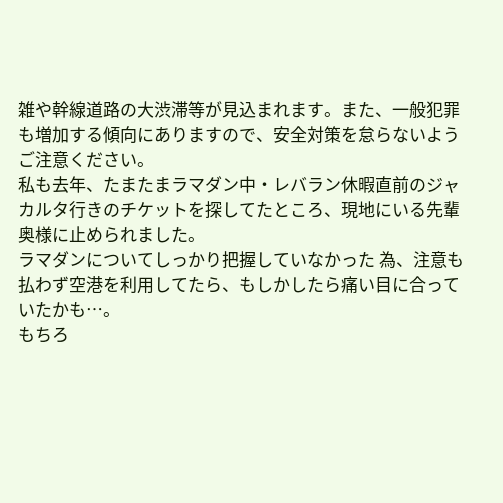雑や幹線道路の大渋滞等が見込まれます。また、一般犯罪も増加する傾向にありますので、安全対策を怠らないようご注意ください。
私も去年、たまたまラマダン中・レバラン休暇直前のジャカルタ行きのチケットを探してたところ、現地にいる先輩奥様に止められました。
ラマダンについてしっかり把握していなかった 為、注意も払わず空港を利用してたら、もしかしたら痛い目に合っていたかも…。
もちろ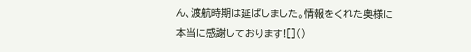ん、渡航時期は延ばしました。情報をくれた奥様に本当に感謝しております![]()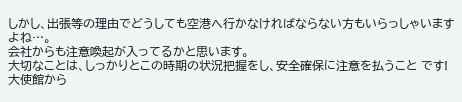しかし、出張等の理由でどうしても空港へ行かなければならない方もいらっしゃいますよね…。
会社からも注意喚起が入ってるかと思います。
大切なことは、しっかりとこの時期の状況把握をし、安全確保に注意を払うこと です!
大使館から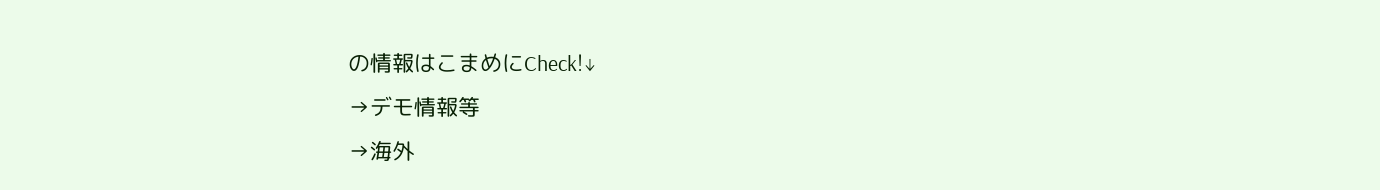の情報はこまめにCheck!↓
→デモ情報等
→海外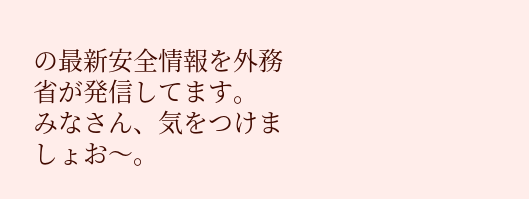の最新安全情報を外務省が発信してます。
みなさん、気をつけましょお〜。